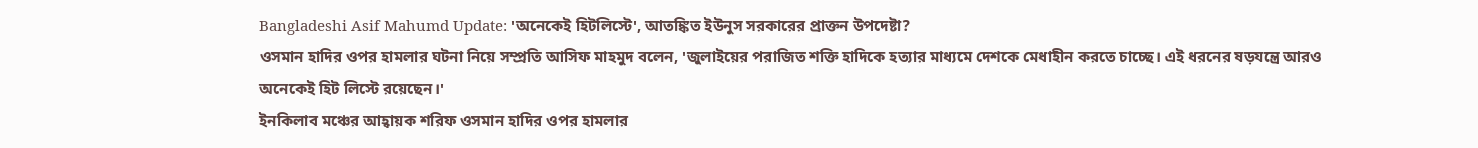Bangladeshi Asif Mahumd Update: 'অনেকেই হিটলিস্টে', আতঙ্কিত ইউনুস সরকারের প্রাক্তন উপদেষ্টা?
ওসমান হাদির ওপর হামলার ঘটনা নিয়ে সম্প্রতি আসিফ মাহমুদ বলেন, 'জুলাইয়ের পরাজিত শক্তি হাদিকে হত্যার মাধ্যমে দেশকে মেধাহীন করতে চাচ্ছে। এই ধরনের ষড়যন্ত্রে আরও অনেকেই হিট লিস্টে রয়েছেন।'
ইনকিলাব মঞ্চের আহ্বায়ক শরিফ ওসমান হাদির ওপর হামলার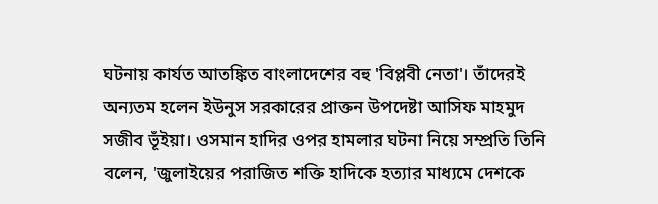ঘটনায় কার্যত আতঙ্কিত বাংলাদেশের বহু 'বিপ্লবী নেতা'। তাঁদেরই অন্যতম হলেন ইউনুস সরকারের প্রাক্তন উপদেষ্টা আসিফ মাহমুদ সজীব ভূঁইয়া। ওসমান হাদির ওপর হামলার ঘটনা নিয়ে সম্প্রতি তিনি বলেন, 'জুলাইয়ের পরাজিত শক্তি হাদিকে হত্যার মাধ্যমে দেশকে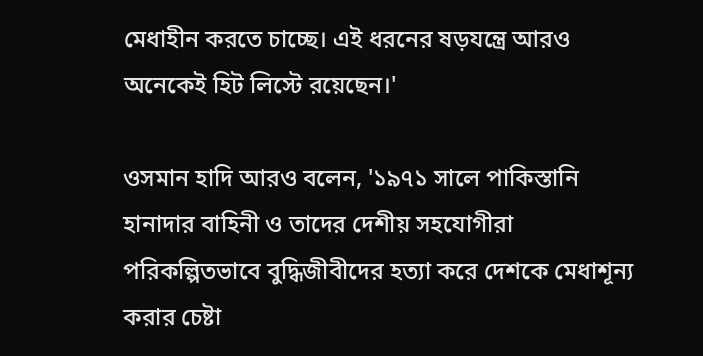মেধাহীন করতে চাচ্ছে। এই ধরনের ষড়যন্ত্রে আরও অনেকেই হিট লিস্টে রয়েছেন।'

ওসমান হাদি আরও বলেন, '১৯৭১ সালে পাকিস্তানি হানাদার বাহিনী ও তাদের দেশীয় সহযোগীরা পরিকল্পিতভাবে বুদ্ধিজীবীদের হত্যা করে দেশকে মেধাশূন্য করার চেষ্টা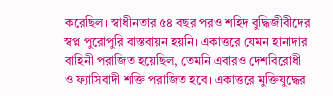করেছিল। স্বাধীনতার ৫৪ বছর পরও শহিদ বুদ্ধিজীবীদের স্বপ্ন পুরোপুরি বাস্তবায়ন হয়নি। একাত্তরে যেমন হানাদার বাহিনী পরাজিত হয়েছিল, তেমনি এবারও দেশবিরোধী ও ফ্যাসিবাদী শক্তি পরাজিত হবে। একাত্তরে মুক্তিযুদ্ধের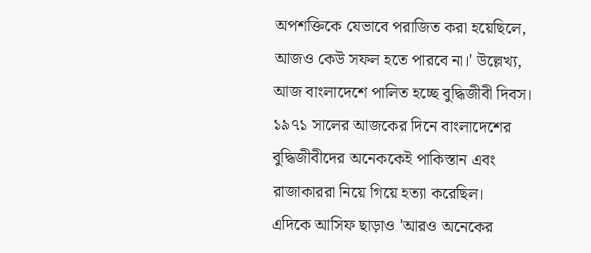অপশক্তিকে যেভাবে পরাজিত করা হয়েছিলে, আজও কেউ সফল হতে পারবে না।' উল্লেখ্য, আজ বাংলাদেশে পালিত হচ্ছে বুদ্ধিজীবী দিবস। ১৯৭১ সালের আজকের দিনে বাংলাদেশের বুদ্ধিজীবীদের অনেককেই পাকিস্তান এবং রাজাকাররা নিয়ে গিয়ে হত্যা করেছিল।
এদিকে আসিফ ছাড়াও 'আরও অনেকের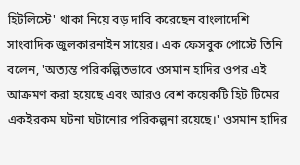হিটলিস্টে' থাকা নিয়ে বড় দাবি করেছেন বাংলাদেশি সাংবাদিক জুলকারনাইন সায়ের। এক ফেসবুক পোস্টে তিনি বলেন, 'অত্যন্ত পরিকল্পিতভাবে ওসমান হাদির ওপর এই আক্রমণ করা হয়েছে এবং আরও বেশ কয়েকটি হিট টিমের একইরকম ঘটনা ঘটানোর পরিকল্পনা রয়েছে।' ওসমান হাদির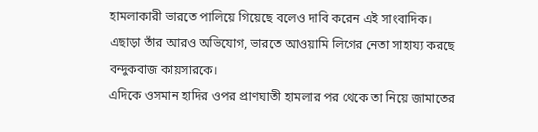হামলাকারী ভারতে পালিয়ে গিয়েছে বলেও দাবি করেন এই সাংবাদিক। এছাড়া তাঁর আরও অভিযোগ, ভারতে আওয়ামি লিগের নেতা সাহায্য করছে বন্দুকবাজ কায়সারকে।
এদিকে ওসমান হাদির ওপর প্রাণঘাতী হামলার পর থেকে তা নিয়ে জামাতের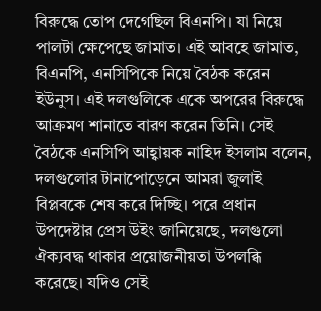বিরুদ্ধে তোপ দেগেছিল বিএনপি। যা নিয়ে পালটা ক্ষেপেছে জামাত। এই আবহে জামাত, বিএনপি, এনসিপিকে নিয়ে বৈঠক করেন ইউনুস। এই দলগুলিকে একে অপরের বিরুদ্ধে আক্রমণ শানাতে বারণ করেন তিনি। সেই বৈঠকে এনসিপি আহ্বায়ক নাহিদ ইসলাম বলেন, দলগুলোর টানাপোড়েনে আমরা জুলাই বিপ্লবকে শেষ করে দিচ্ছি। পরে প্রধান উপদেষ্টার প্রেস উইং জানিয়েছে, দলগুলো ঐক্যবদ্ধ থাকার প্রয়োজনীয়তা উপলব্ধি করেছে। যদিও সেই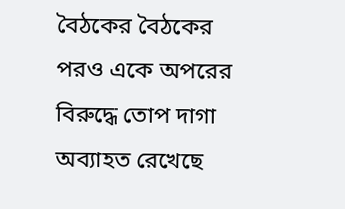বৈঠকের বৈঠকের পরও একে অপরের বিরুদ্ধে তোপ দাগা অব্যাহত রেখেছে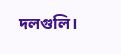দলগুলি।